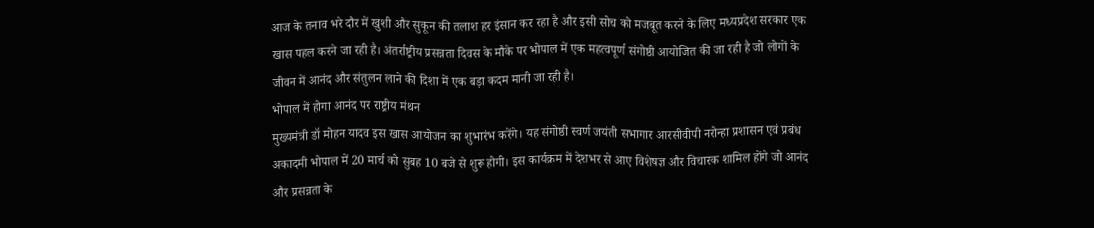आज के तनाव भरे दौर में खुशी और सुकून की तलाश हर इंसान कर रहा है और इसी सोच को मजबूत करने के लिए मध्यप्रदेश सरकार एक खास पहल करने जा रही है। अंतर्राष्ट्रीय प्रसन्नता दिवस के मौके पर भोपाल में एक महत्वपूर्ण संगोष्ठी आयोजित की जा रही है जो लोगों के जीवन में आनंद और संतुलन लाने की दिशा में एक बड़ा कदम मानी जा रही है।
भोपाल में होगा आनंद पर राष्ट्रीय मंथन
मुख्यमंत्री डॉ मोहन यादव इस खास आयोजन का शुभारंभ करेंगे। यह संगोष्ठी स्वर्ण जयंती सभागार आरसीवीपी नरोन्हा प्रशासन एवं प्रबंध अकादमी भोपाल में 20 मार्च को सुबह 10 बजे से शुरू होगी। इस कार्यक्रम में देशभर से आए विशेषज्ञ और विचारक शामिल होंगे जो आनंद और प्रसन्नता के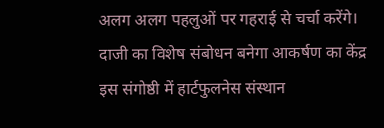अलग अलग पहलुओं पर गहराई से चर्चा करेंगे।
दाजी का विशेष संबोधन बनेगा आकर्षण का केंद्र
इस संगोष्ठी में हार्टफुलनेस संस्थान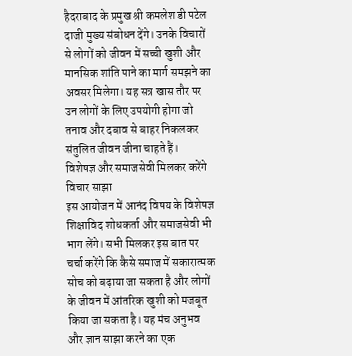हैदराबाद के प्रमुख श्री कमलेश डी पटेल दाजी मुख्य संबोधन देंगे। उनके विचारों से लोगों को जीवन में सच्ची खुशी और मानसिक शांति पाने का मार्ग समझने का अवसर मिलेगा। यह सत्र खास तौर पर उन लोगों के लिए उपयोगी होगा जो तनाव और दबाव से बाहर निकलकर संतुलित जीवन जीना चाहते हैं।
विशेषज्ञ और समाजसेवी मिलकर करेंगे विचार साझा
इस आयोजन में आनंद विषय के विशेषज्ञ शिक्षाविद शोधकर्ता और समाजसेवी भी भाग लेंगे। सभी मिलकर इस बात पर चर्चा करेंगे कि कैसे समाज में सकारात्मक सोच को बढ़ाया जा सकता है और लोगों के जीवन में आंतरिक खुशी को मजबूत किया जा सकता है। यह मंच अनुभव और ज्ञान साझा करने का एक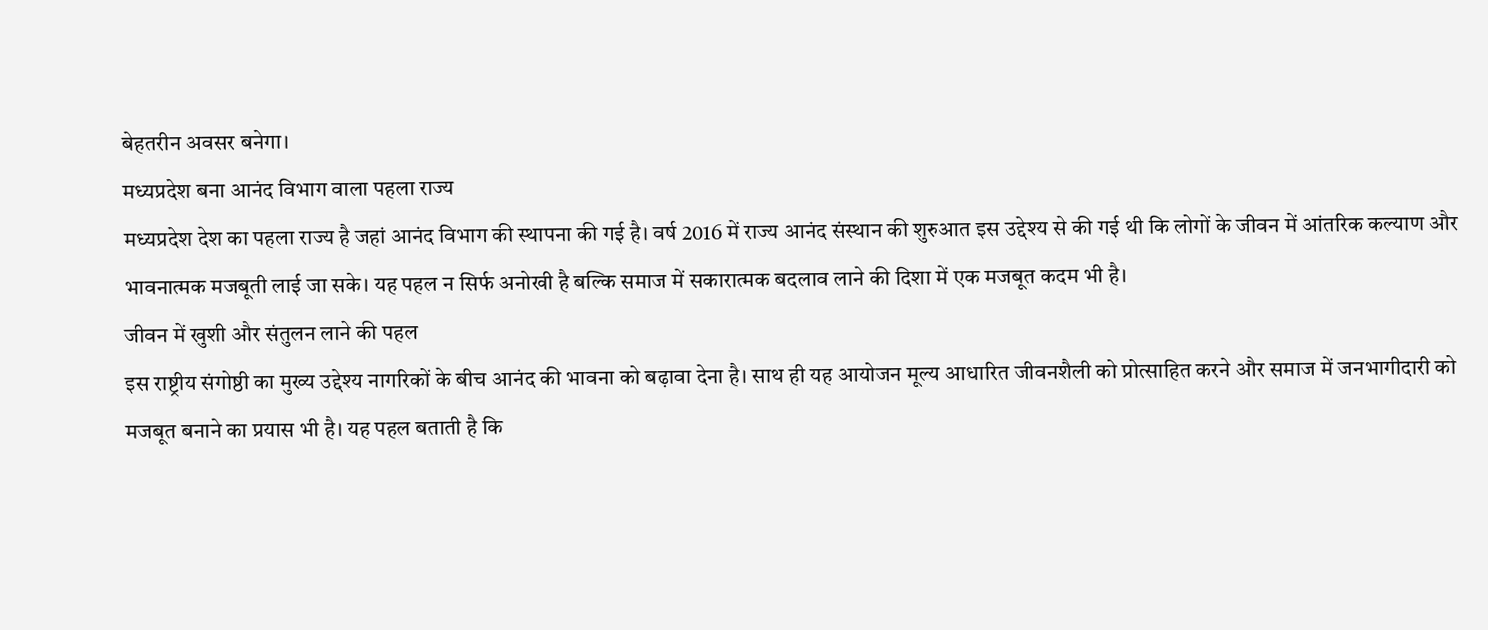बेहतरीन अवसर बनेगा।
मध्यप्रदेश बना आनंद विभाग वाला पहला राज्य
मध्यप्रदेश देश का पहला राज्य है जहां आनंद विभाग की स्थापना की गई है। वर्ष 2016 में राज्य आनंद संस्थान की शुरुआत इस उद्देश्य से की गई थी कि लोगों के जीवन में आंतरिक कल्याण और भावनात्मक मजबूती लाई जा सके। यह पहल न सिर्फ अनोखी है बल्कि समाज में सकारात्मक बदलाव लाने की दिशा में एक मजबूत कदम भी है।
जीवन में खुशी और संतुलन लाने की पहल
इस राष्ट्रीय संगोष्ठी का मुख्य उद्देश्य नागरिकों के बीच आनंद की भावना को बढ़ावा देना है। साथ ही यह आयोजन मूल्य आधारित जीवनशैली को प्रोत्साहित करने और समाज में जनभागीदारी को मजबूत बनाने का प्रयास भी है। यह पहल बताती है कि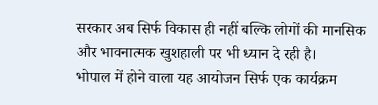सरकार अब सिर्फ विकास ही नहीं बल्कि लोगों की मानसिक और भावनात्मक खुशहाली पर भी ध्यान दे रही है।
भोपाल में होने वाला यह आयोजन सिर्फ एक कार्यक्रम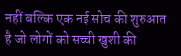नहीं बल्कि एक नई सोच की शुरुआत है जो लोगों को सच्ची खुशी की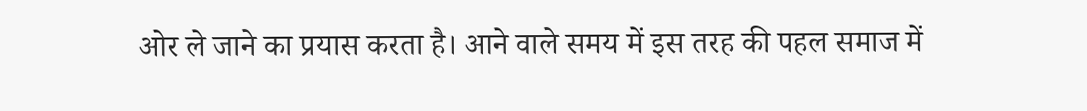ओर ले जाने का प्रयास करता है। आने वाले समय में इस तरह की पहल समाज में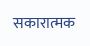सकारात्मक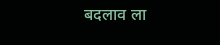बदलाव ला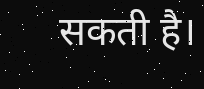सकती है।